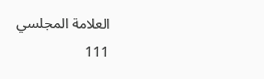العلامة المجلسي
111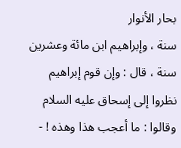بحار الأنوار
سنة ، وإبراهيم ابن مائة وعشرين سنة ، قال : وإن قوم إبراهيم نظروا إلى إسحاق عليه السلام وقالوا : ما أعجب هذا وهذه ! -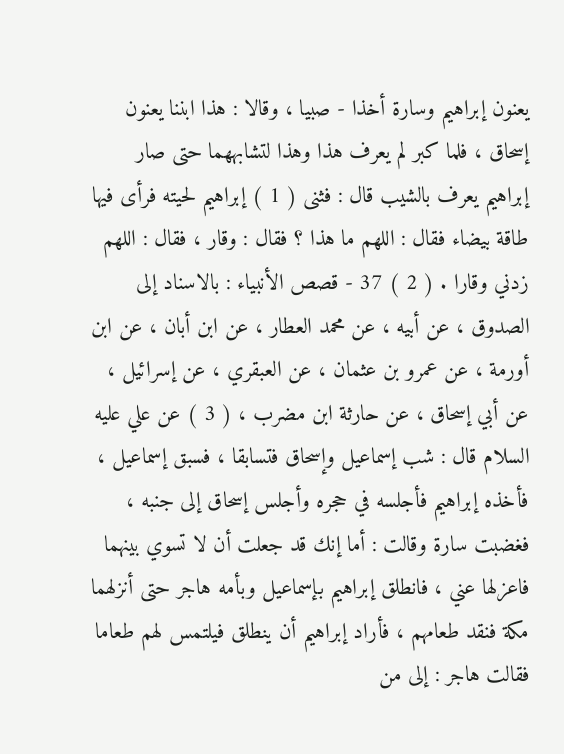يعنون إبراهيم وسارة أخذا - صبيا ، وقالا : هذا ابننا يعنون إسحاق ، فلما كبر لم يعرف هذا وهذا لتشابههما حتى صار إبراهيم يعرف بالشيب قال : فثنى ( 1 ) إبراهيم لحيته فرأى فيها طاقة بيضاء فقال : اللهم ما هذا ؟ فقال : وقار ، فقال : اللهم زدني وقارا . ( 2 ) 37 - قصص الأنبياء : بالاسناد إلى الصدوق ، عن أبيه ، عن محمد العطار ، عن ابن أبان ، عن ابن أورمة ، عن عمرو بن عثمان ، عن العبقري ، عن إسرائيل ، عن أبي إسحاق ، عن حارثة ابن مضرب ، ( 3 ) عن علي عليه السلام قال : شب إسماعيل وإسحاق فتسابقا ، فسبق إسماعيل ، فأخذه إبراهيم فأجلسه في حجره وأجلس إسحاق إلى جنبه ، فغضبت سارة وقالت : أما إنك قد جعلت أن لا تسوي بينهما فاعزلها عني ، فانطلق إبراهيم بإسماعيل وبأمه هاجر حتى أنزلهما مكة فنقد طعامهم ، فأراد إبراهيم أن ينطلق فيلتمس لهم طعاما فقالت هاجر : إلى من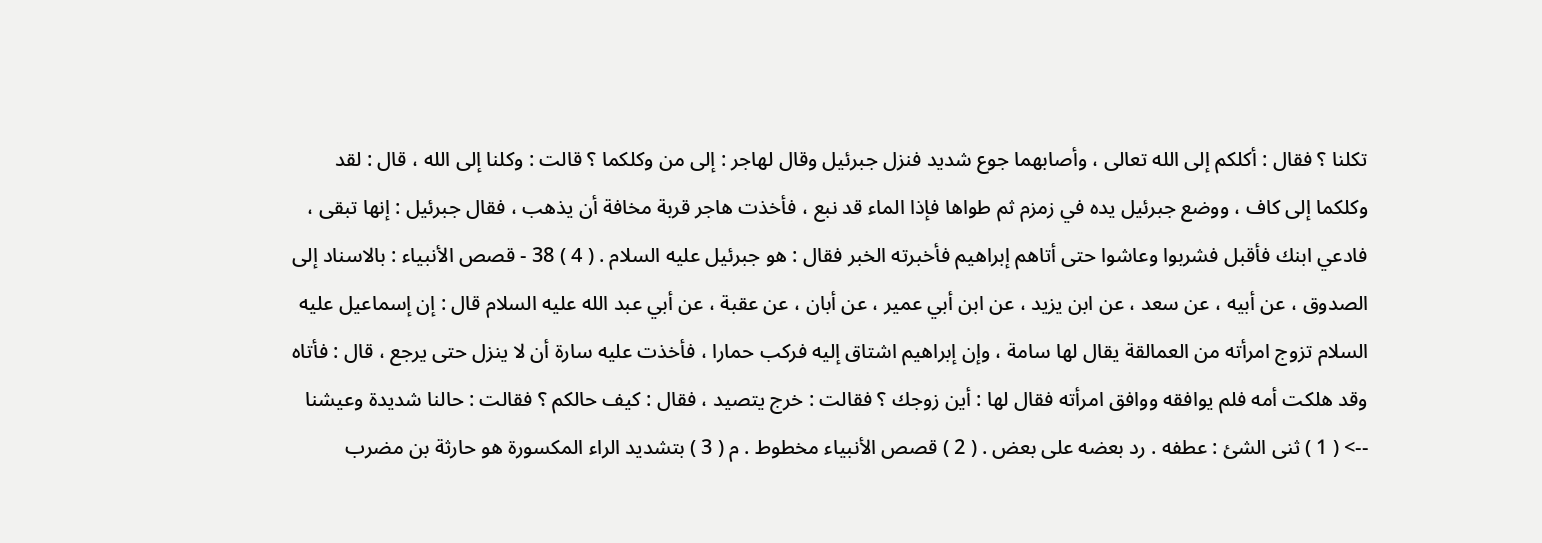تكلنا ؟ فقال : أكلكم إلى الله تعالى ، وأصابهما جوع شديد فنزل جبرئيل وقال لهاجر : إلى من وكلكما ؟ قالت : وكلنا إلى الله ، قال : لقد وكلكما إلى كاف ، ووضع جبرئيل يده في زمزم ثم طواها فإذا الماء قد نبع ، فأخذت هاجر قربة مخافة أن يذهب ، فقال جبرئيل : إنها تبقى ، فادعي ابنك فأقبل فشربوا وعاشوا حتى أتاهم إبراهيم فأخبرته الخبر فقال : هو جبرئيل عليه السلام . ( 4 ) 38 - قصص الأنبياء : بالاسناد إلى الصدوق ، عن أبيه ، عن سعد ، عن ابن يزيد ، عن ابن أبي عمير ، عن أبان ، عن عقبة ، عن أبي عبد الله عليه السلام قال : إن إسماعيل عليه السلام تزوج امرأته من العمالقة يقال لها سامة ، وإن إبراهيم اشتاق إليه فركب حمارا ، فأخذت عليه سارة أن لا ينزل حتى يرجع ، قال : فأتاه وقد هلكت أمه فلم يوافقه ووافق امرأته فقال لها : أين زوجك ؟ فقالت : خرج يتصيد ، فقال : كيف حالكم ؟ فقالت : حالنا شديدة وعيشنا
--> ( 1 ) ثنى الشئ : عطفه . رد بعضه على بعض . ( 2 ) قصص الأنبياء مخطوط . م ( 3 ) بتشديد الراء المكسورة هو حارثة بن مضرب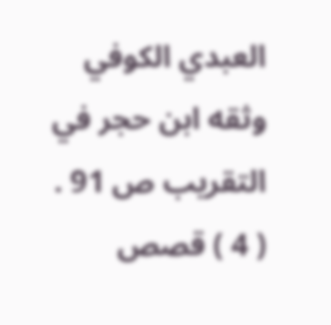العبدي الكوفي وثقه ابن حجر في التقريب ص 91 . ( 4 ) قصص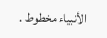الأنبياء مخطوط .